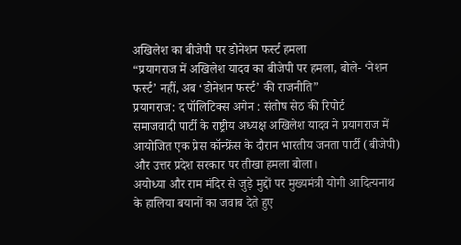अखिलेश का बीजेपी पर डोनेशन फर्स्ट हमला
“प्रयागराज में अखिलेश यादव का बीजेपी पर हमला, बोले- ‘नेशन फर्स्ट’ नहीं, अब ‘डोनेशन फर्स्ट’ की राजनीति”
प्रयागराज: द पॉलिटिक्स अगेन : संतोष सेठ की रिपोर्ट
समाजवादी पार्टी के राष्ट्रीय अध्यक्ष अखिलेश यादव ने प्रयागराज में आयोजित एक प्रेस कॉन्फ्रेंस के दौरान भारतीय जनता पार्टी (बीजेपी) और उत्तर प्रदेश सरकार पर तीखा हमला बोला।
अयोध्या और राम मंदिर से जुड़े मुद्दों पर मुख्यमंत्री योगी आदित्यनाथ के हालिया बयानों का जवाब देते हुए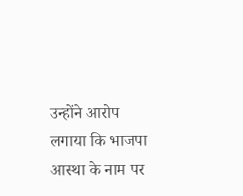उन्होंने आरोप लगाया कि भाजपा आस्था के नाम पर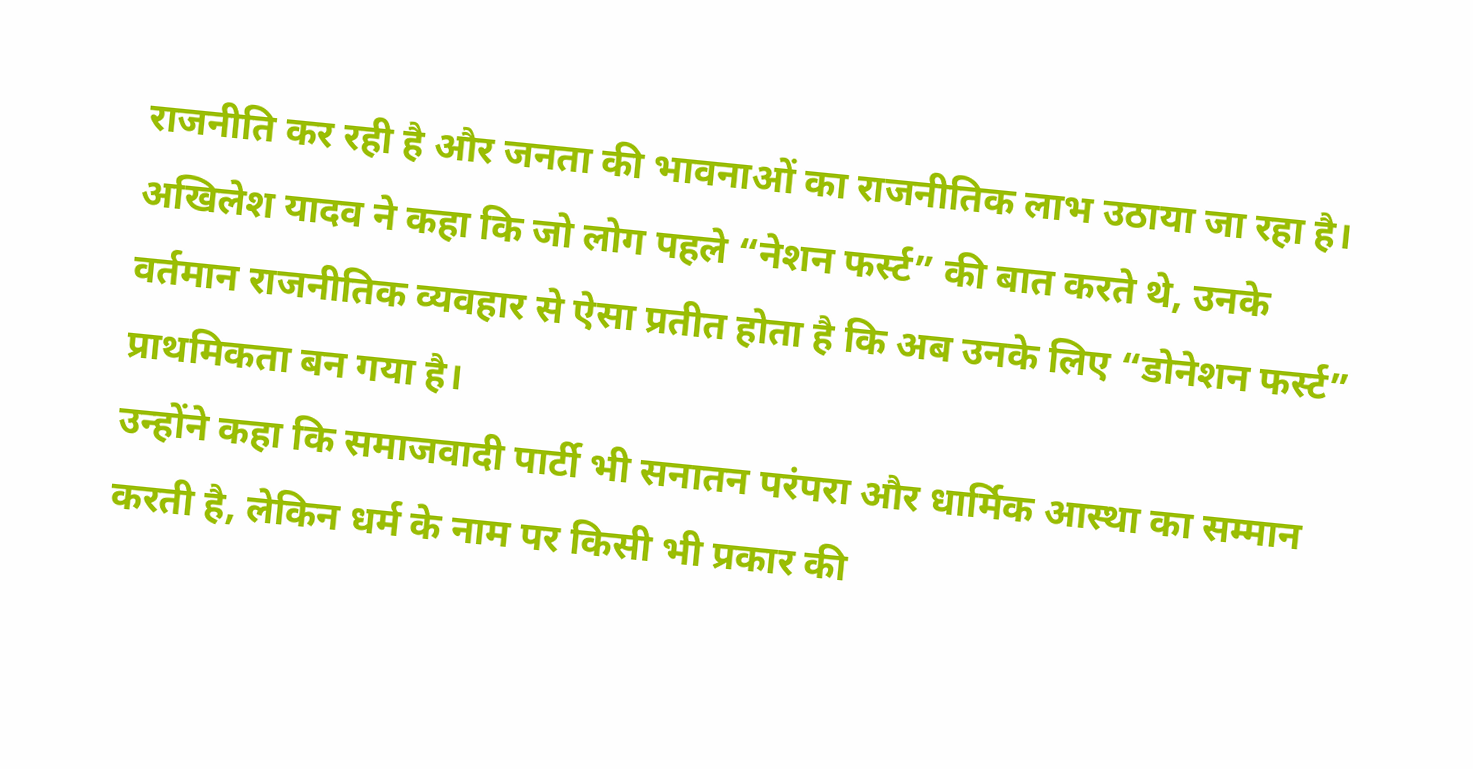राजनीति कर रही है और जनता की भावनाओं का राजनीतिक लाभ उठाया जा रहा है।
अखिलेश यादव ने कहा कि जो लोग पहले “नेशन फर्स्ट” की बात करते थे, उनके वर्तमान राजनीतिक व्यवहार से ऐसा प्रतीत होता है कि अब उनके लिए “डोनेशन फर्स्ट” प्राथमिकता बन गया है।
उन्होंने कहा कि समाजवादी पार्टी भी सनातन परंपरा और धार्मिक आस्था का सम्मान करती है, लेकिन धर्म के नाम पर किसी भी प्रकार की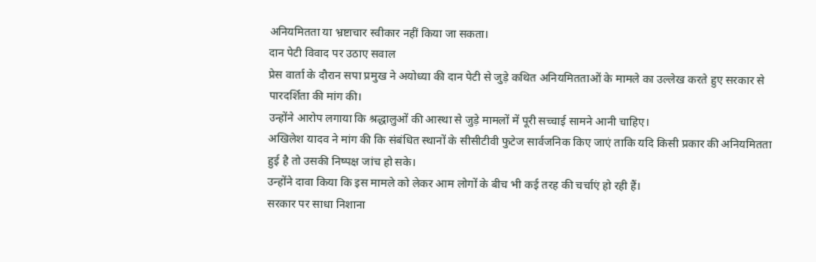अनियमितता या भ्रष्टाचार स्वीकार नहीं किया जा सकता।
दान पेटी विवाद पर उठाए सवाल
प्रेस वार्ता के दौरान सपा प्रमुख ने अयोध्या की दान पेटी से जुड़े कथित अनियमितताओं के मामले का उल्लेख करते हुए सरकार से पारदर्शिता की मांग की।
उन्होंने आरोप लगाया कि श्रद्धालुओं की आस्था से जुड़े मामलों में पूरी सच्चाई सामने आनी चाहिए।
अखिलेश यादव ने मांग की कि संबंधित स्थानों के सीसीटीवी फुटेज सार्वजनिक किए जाएं ताकि यदि किसी प्रकार की अनियमितता हुई है तो उसकी निष्पक्ष जांच हो सके।
उन्होंने दावा किया कि इस मामले को लेकर आम लोगों के बीच भी कई तरह की चर्चाएं हो रही हैं।
सरकार पर साधा निशाना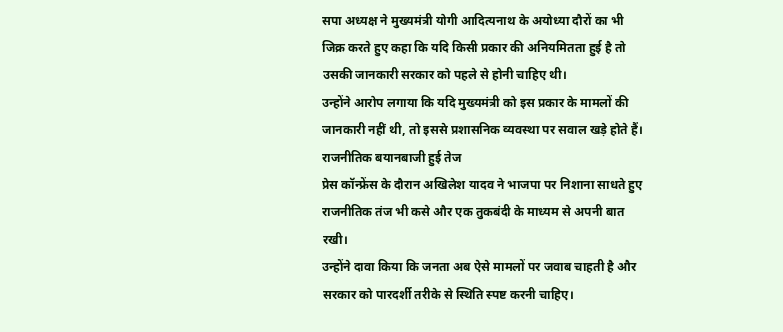सपा अध्यक्ष ने मुख्यमंत्री योगी आदित्यनाथ के अयोध्या दौरों का भी जिक्र करते हुए कहा कि यदि किसी प्रकार की अनियमितता हुई है तो उसकी जानकारी सरकार को पहले से होनी चाहिए थी।
उन्होंने आरोप लगाया कि यदि मुख्यमंत्री को इस प्रकार के मामलों की जानकारी नहीं थी, तो इससे प्रशासनिक व्यवस्था पर सवाल खड़े होते हैं।
राजनीतिक बयानबाजी हुई तेज
प्रेस कॉन्फ्रेंस के दौरान अखिलेश यादव ने भाजपा पर निशाना साधते हुए राजनीतिक तंज भी कसे और एक तुकबंदी के माध्यम से अपनी बात रखी।
उन्होंने दावा किया कि जनता अब ऐसे मामलों पर जवाब चाहती है और सरकार को पारदर्शी तरीके से स्थिति स्पष्ट करनी चाहिए।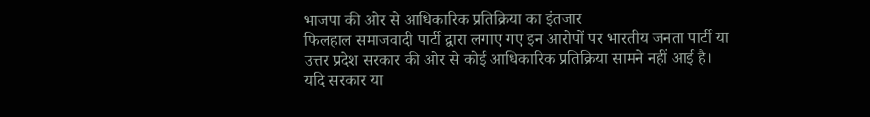भाजपा की ओर से आधिकारिक प्रतिक्रिया का इंतजार
फिलहाल समाजवादी पार्टी द्वारा लगाए गए इन आरोपों पर भारतीय जनता पार्टी या उत्तर प्रदेश सरकार की ओर से कोई आधिकारिक प्रतिक्रिया सामने नहीं आई है।
यदि सरकार या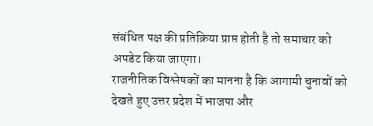संबंधित पक्ष की प्रतिक्रिया प्राप्त होती है तो समाचार को अपडेट किया जाएगा।
राजनीतिक विश्लेषकों का मानना है कि आगामी चुनावों को देखते हुए उत्तर प्रदेश में भाजपा और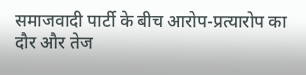समाजवादी पार्टी के बीच आरोप-प्रत्यारोप का दौर और तेज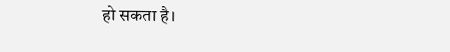हो सकता है।